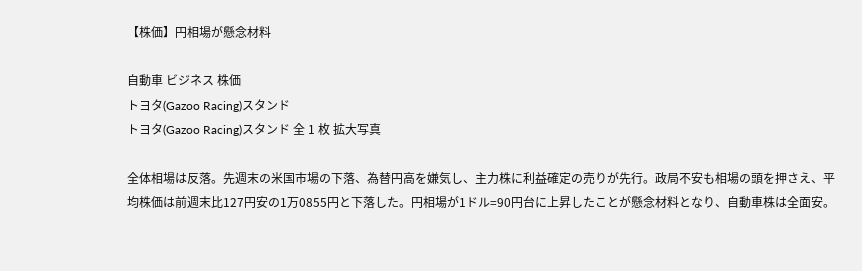【株価】円相場が懸念材料

自動車 ビジネス 株価
トヨタ(Gazoo Racing)スタンド
トヨタ(Gazoo Racing)スタンド 全 1 枚 拡大写真

全体相場は反落。先週末の米国市場の下落、為替円高を嫌気し、主力株に利益確定の売りが先行。政局不安も相場の頭を押さえ、平均株価は前週末比127円安の1万0855円と下落した。円相場が1ドル=90円台に上昇したことが懸念材料となり、自動車株は全面安。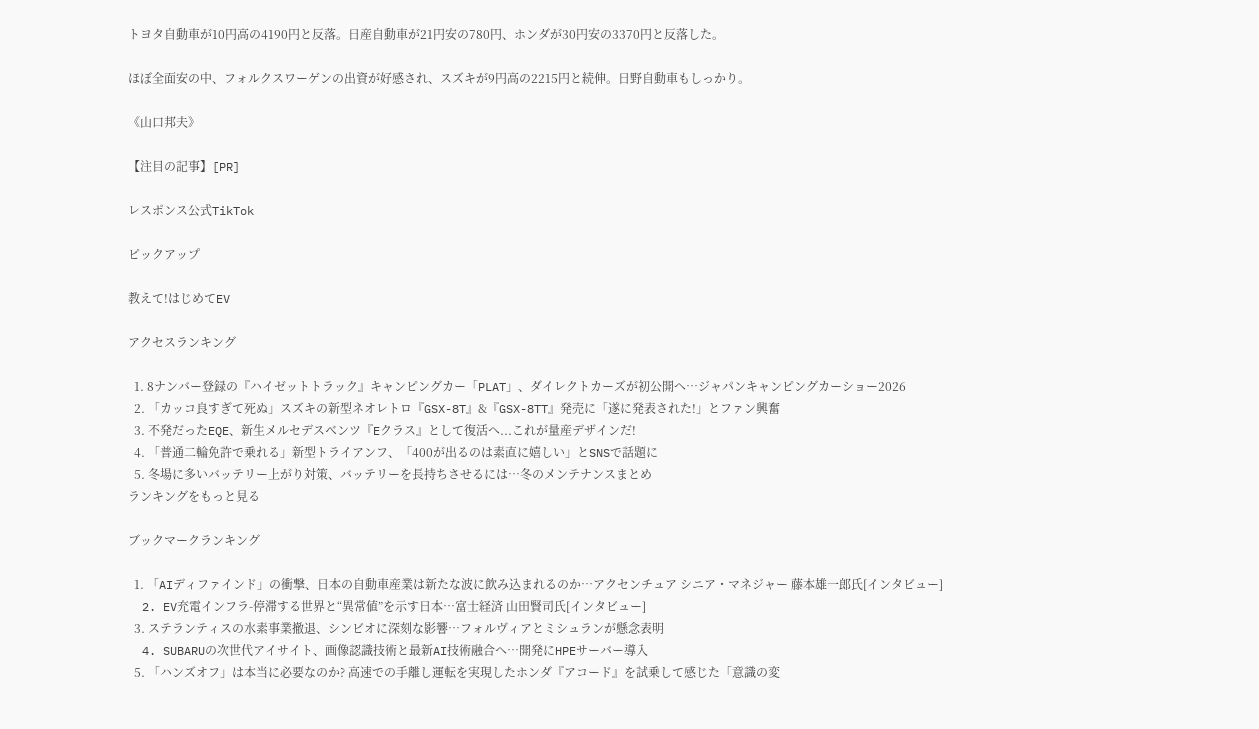トヨタ自動車が10円高の4190円と反落。日産自動車が21円安の780円、ホンダが30円安の3370円と反落した。

ほぼ全面安の中、フォルクスワーゲンの出資が好感され、スズキが9円高の2215円と続伸。日野自動車もしっかり。

《山口邦夫》

【注目の記事】[PR]

レスポンス公式TikTok

ピックアップ

教えて!はじめてEV

アクセスランキング

  1. 8ナンバー登録の『ハイゼットトラック』キャンピングカー「PLAT」、ダイレクトカーズが初公開へ…ジャパンキャンピングカーショー2026
  2. 「カッコ良すぎて死ぬ」スズキの新型ネオレトロ『GSX-8T』&『GSX-8TT』発売に「遂に発表された!」とファン興奮
  3. 不発だったEQE、新生メルセデスベンツ『Eクラス』として復活へ...これが量産デザインだ!
  4. 「普通二輪免許で乗れる」新型トライアンフ、「400が出るのは素直に嬉しい」とSNSで話題に
  5. 冬場に多いバッテリー上がり対策、バッテリーを長持ちさせるには…冬のメンテナンスまとめ
ランキングをもっと見る

ブックマークランキング

  1. 「AIディファインド」の衝撃、日本の自動車産業は新たな波に飲み込まれるのか…アクセンチュア シニア・マネジャー 藤本雄一郎氏[インタビュー]
  2. EV充電インフラ-停滞する世界と“異常値”を示す日本…富士経済 山田賢司氏[インタビュー]
  3. ステランティスの水素事業撤退、シンビオに深刻な影響…フォルヴィアとミシュランが懸念表明
  4. SUBARUの次世代アイサイト、画像認識技術と最新AI技術融合へ…開発にHPEサーバー導入
  5. 「ハンズオフ」は本当に必要なのか? 高速での手離し運転を実現したホンダ『アコード』を試乗して感じた「意識の変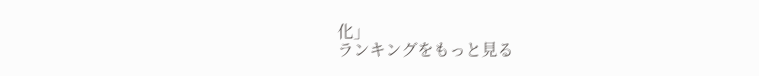化」
ランキングをもっと見る